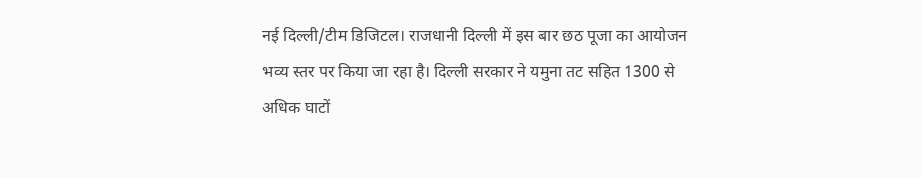नई दिल्ली/टीम डिजिटल। राजधानी दिल्ली में इस बार छठ पूजा का आयोजन भव्य स्तर पर किया जा रहा है। दिल्ली सरकार ने यमुना तट सहित 1300 से अधिक घाटों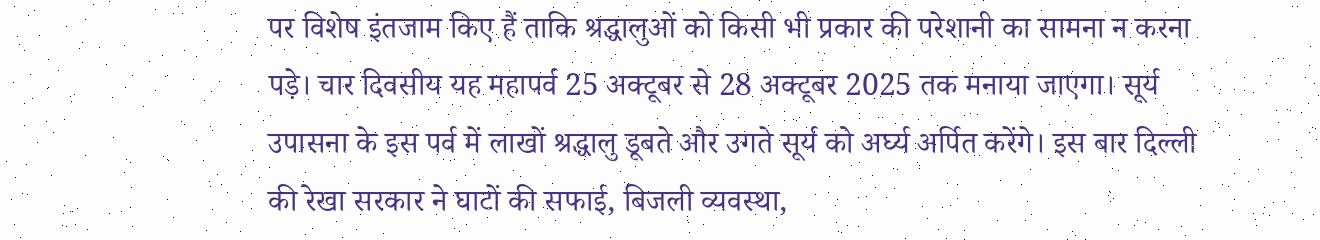पर विशेष इंतजाम किए हैं ताकि श्रद्धालुओं को किसी भी प्रकार की परेशानी का सामना न करना पड़े। चार दिवसीय यह महापर्व 25 अक्टूबर से 28 अक्टूबर 2025 तक मनाया जाएगा। सूर्य उपासना के इस पर्व में लाखों श्रद्धालु डूबते और उगते सूर्य को अर्घ्य अर्पित करेंगे। इस बार दिल्ली की रेखा सरकार ने घाटों की सफाई, बिजली व्यवस्था,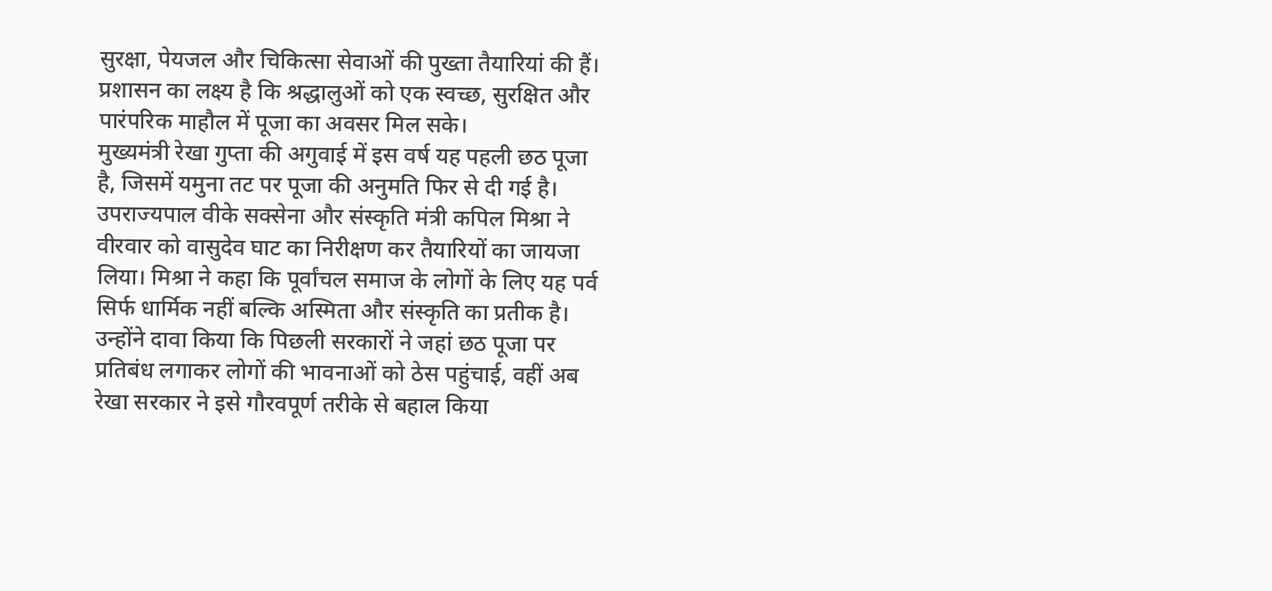सुरक्षा, पेयजल और चिकित्सा सेवाओं की पुख्ता तैयारियां की हैं। प्रशासन का लक्ष्य है कि श्रद्धालुओं को एक स्वच्छ, सुरक्षित और पारंपरिक माहौल में पूजा का अवसर मिल सके।
मुख्यमंत्री रेखा गुप्ता की अगुवाई में इस वर्ष यह पहली छठ पूजा है, जिसमें यमुना तट पर पूजा की अनुमति फिर से दी गई है। उपराज्यपाल वीके सक्सेना और संस्कृति मंत्री कपिल मिश्रा ने वीरवार को वासुदेव घाट का निरीक्षण कर तैयारियों का जायजा लिया। मिश्रा ने कहा कि पूर्वांचल समाज के लोगों के लिए यह पर्व सिर्फ धार्मिक नहीं बल्कि अस्मिता और संस्कृति का प्रतीक है। उन्होंने दावा किया कि पिछली सरकारों ने जहां छठ पूजा पर प्रतिबंध लगाकर लोगों की भावनाओं को ठेस पहुंचाई, वहीं अब रेखा सरकार ने इसे गौरवपूर्ण तरीके से बहाल किया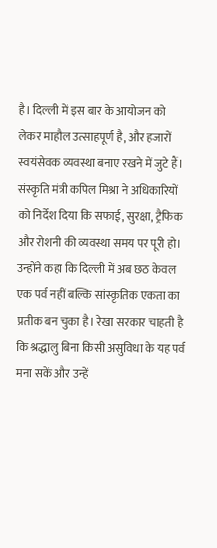है। दिल्ली में इस बार के आयोजन को लेकर माहौल उत्साहपूर्ण है, और हजारों स्वयंसेवक व्यवस्था बनाए रखने में जुटे हैं।
संस्कृति मंत्री कपिल मिश्रा ने अधिकारियों को निर्देश दिया कि सफाई, सुरक्षा, ट्रैफिक और रोशनी की व्यवस्था समय पर पूरी हो। उन्होंने कहा कि दिल्ली में अब छठ केवल एक पर्व नहीं बल्कि सांस्कृतिक एकता का प्रतीक बन चुका है। रेखा सरकार चाहती है कि श्रद्धालु बिना किसी असुविधा के यह पर्व मना सकें और उन्हें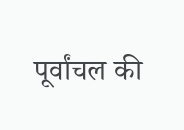पूर्वांचल की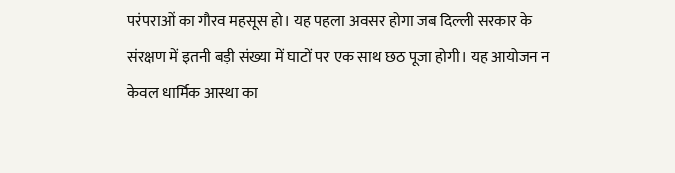परंपराओं का गौरव महसूस हो। यह पहला अवसर होगा जब दिल्ली सरकार के संरक्षण में इतनी बड़ी संख्या में घाटों पर एक साथ छठ पूजा होगी। यह आयोजन न केवल धार्मिक आस्था का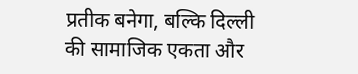प्रतीक बनेगा, बल्कि दिल्ली की सामाजिक एकता और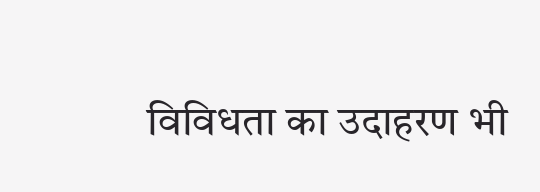विविधता का उदाहरण भी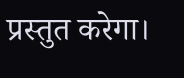प्रस्तुत करेगा।